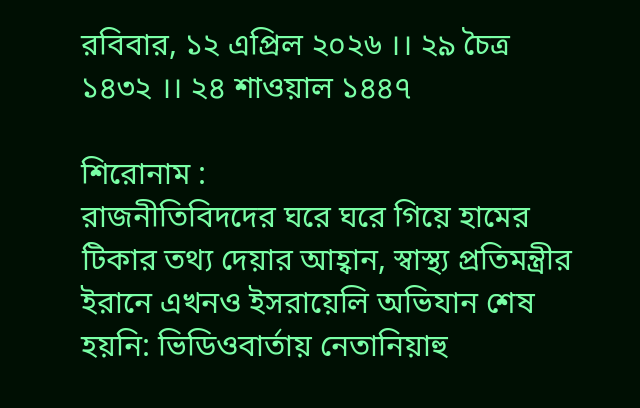রবিবার, ১২ এপ্রিল ২০২৬ ।। ২৯ চৈত্র ১৪৩২ ।। ২৪ শাওয়াল ১৪৪৭

শিরোনাম :
রাজনীতিবিদদের ঘরে ঘরে গিয়ে হামের টিকার তথ্য দেয়ার আহ্বান, স্বাস্থ্য প্রতিমন্ত্রীর ইরানে এখনও ইসরায়েলি অভিযান শেষ হয়নি: ভিডিওবার্তায় নেতানিয়াহু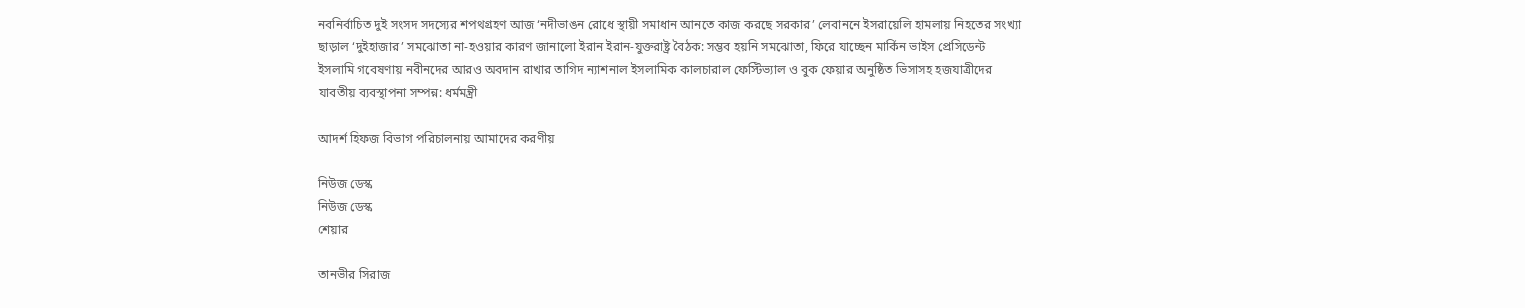নবনির্বাচিত দুই সংসদ সদস্যের শপথগ্রহণ আজ ‘নদীভাঙন রোধে স্থায়ী সমাধান আনতে কাজ করছে সরকার’ লেবাননে ইসরায়েলি হামলায় নিহতের সংখ্যা ছাড়াল ‘দুইহাজার’ সমঝোতা না-হওয়ার কারণ জানালো ইরান ইরান-যুক্তরাষ্ট্র বৈঠক: সম্ভব হয়নি সমঝোতা, ফিরে যাচ্ছেন মার্কিন ভাইস প্রেসিডেন্ট ইসলামি গবেষণায় নবীনদের আরও অবদান রাখার তাগিদ ন্যাশনাল ইসলামিক কালচারাল ফেস্টিভ্যাল ও বুক ফেয়ার অনুষ্ঠিত ভিসাসহ হজযাত্রীদের যাবতীয় ব্যবস্থাপনা সম্পন্ন: ধর্মমন্ত্রী

আদর্শ হিফজ বিভাগ পরিচালনায় আমাদের করণীয়

নিউজ ডেস্ক
নিউজ ডেস্ক
শেয়ার

তানভীর সিরাজ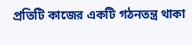প্রতিটি কাজের একটি গঠনতন্ত্র থাকা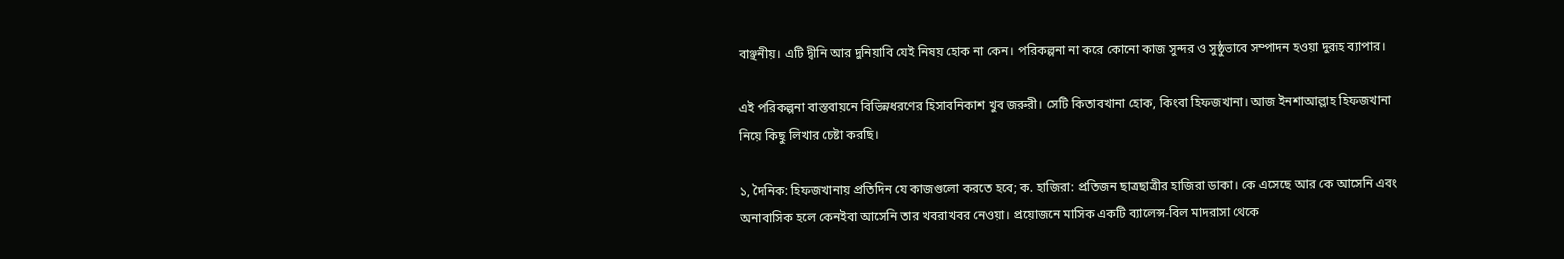বাঞ্ছনীয়। এটি দ্বীনি আর দুনিয়াবি যেই নিষয় হোক না কেন। পরিকল্পনা না করে কোনো কাজ সুন্দর ও সুষ্ঠুভাবে সম্পাদন হওয়া দুরূহ ব্যাপার।

এই পরিকল্পনা বাস্তবায়নে বিভিন্নধরণের হিসাবনিকাশ খুব জরুরী। সেটি কিতাবখানা হোক, কিংবা হিফজখানা। আজ ইনশাআল্লাহ হিফজখানা নিয়ে কিছু লিখার চেষ্টা করছি।

১, দৈনিক: হিফজখানায় প্রতিদিন যে কাজগুলো করতে হবে; ক. হাজিরা: প্রতিজন ছাত্রছাত্রীর হাজিরা ডাকা। কে এসেছে আর কে আসেনি এবং অনাবাসিক হলে কেনইবা আসেনি তার খবরাখবর নেওয়া। প্রয়োজনে মাসিক একটি ব্যালেন্স-বিল মাদরাসা থেকে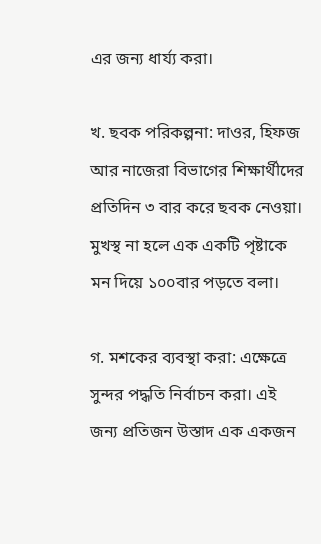এর জন্য ধার্য্য করা।

খ. ছবক পরিকল্পনা: দাওর, হিফজ আর নাজেরা বিভাগের শিক্ষার্থীদের প্রতিদিন ৩ বার করে ছবক নেওয়া। মুখস্থ না হলে এক একটি পৃষ্টাকে মন দিয়ে ১০০বার পড়তে বলা।

গ. মশকের ব্যবস্থা করা: এক্ষেত্রে সুন্দর পদ্ধতি নির্বাচন করা। এই জন্য প্রতিজন উস্তাদ এক একজন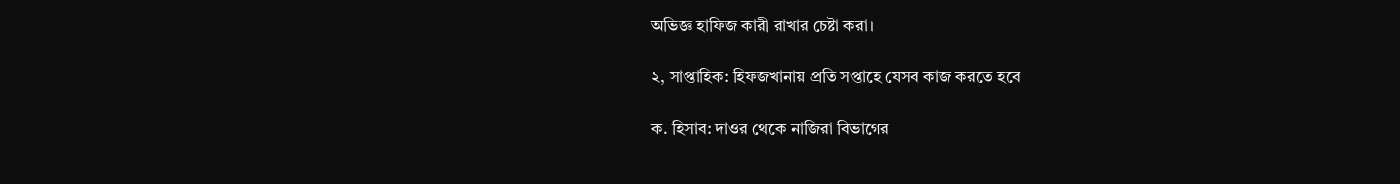অভিজ্ঞ হাফিজ কারী রাখার চেষ্টা করা।

২, সাপ্তাহিক: হিফজখানায় প্রতি সপ্তাহে যেসব কাজ করতে হবে

ক. হিসাব: দাওর থেকে নাজিরা বিভাগের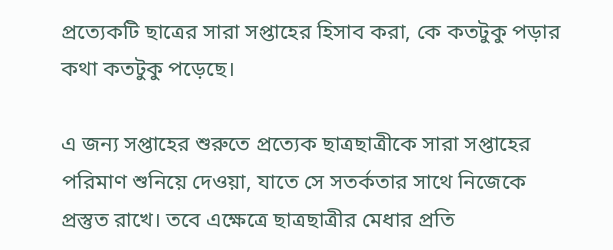প্রত্যেকটি ছাত্রের সারা সপ্তাহের হিসাব করা, কে কতটুকু পড়ার কথা কতটুকু পড়েছে।

এ জন্য সপ্তাহের শুরুতে প্রত্যেক ছাত্রছাত্রীকে সারা সপ্তাহের পরিমাণ শুনিয়ে দেওয়া, যাতে সে সতর্কতার সাথে নিজেকে প্রস্তুত রাখে। তবে এক্ষেত্রে ছাত্রছাত্রীর মেধার প্রতি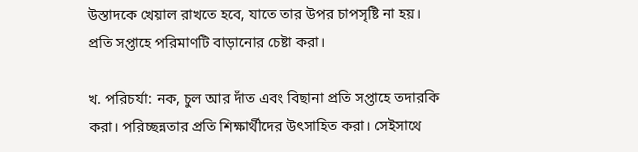উস্তাদকে খেয়াল রাখতে হবে, যাতে তার উপর চাপসৃষ্টি না হয়। প্রতি সপ্তাহে পরিমাণটি বাড়ানোর চেষ্টা করা।

খ. পরিচর্যা: নক, চুল আর দাঁত এবং বিছানা প্রতি সপ্তাহে তদারকি করা। পরিচ্ছন্নতার প্রতি শিক্ষার্থীদের উৎসাহিত করা। সেইসাথে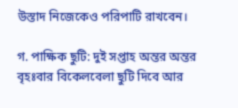উস্তাদ নিজেকেও পরিপাটি রাখবেন।

গ. পাক্ষিক ছুটি: দুই সপ্তাহ অন্তর অন্তর বৃহঃবার বিকেলবেলা ছুটি দিবে আর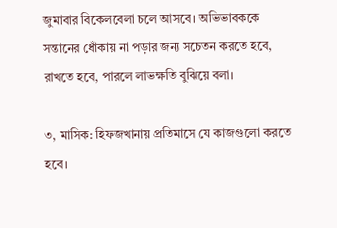জুমাবার বিকেলবেলা চলে আসবে। অভিভাবককে সন্তানের ধোঁকায় না পড়ার জন্য সচেতন করতে হবে, রাখতে হবে, পারলে লাভক্ষতি বুঝিয়ে বলা।

৩, মাসিক: হিফজখানায় প্রতিমাসে যে কাজগুলো করতে হবে।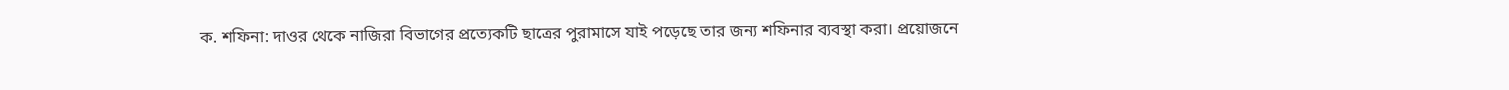ক. শফিনা: দাওর থেকে নাজিরা বিভাগের প্রত্যেকটি ছাত্রের পুরামাসে যাই পড়েছে তার জন্য শফিনার ব্যবস্থা করা। প্রয়োজনে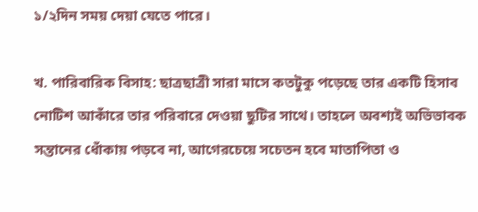১/২দিন সময় দেয়া যেতে পারে।

খ. পারিবারিক বিসাহ: ছাত্রছাত্রী সারা মাসে কতটুকু পড়েছে তার একটি হিসাব নোটিশ আকাঁরে তার পরিবারে দেওয়া ছুটির সাথে। তাহলে অবশ্যই অভিভাবক সন্তানের ধোঁকায় পড়বে না, আগেরচেয়ে সচেতন হবে মাতাপিতা ও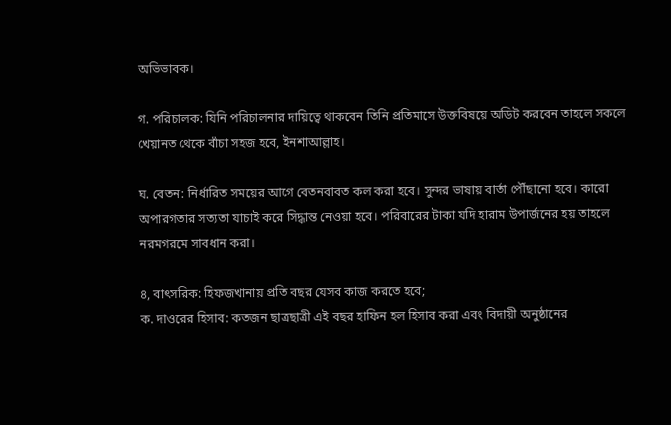অভিভাবক।

গ. পরিচালক: যিনি পরিচালনার দায়িত্বে থাকবেন তিনি প্রতিমাসে উক্তবিষয়ে অডিট করবেন তাহলে সকলে খেয়ানত থেকে বাঁচা সহজ হবে, ইনশাআল্লাহ।

ঘ. বেতন: নির্ধারিত সময়ের আগে বেতনবাবত কল করা হবে। সুন্দর ভাষায় বার্তা পৌঁছানো হবে। কারো অপারগতার সত্যতা যাচাই করে সিদ্ধান্ত নেওয়া হবে। পরিবারের টাকা যদি হারাম উপার্জনের হয় তাহলে নরমগরমে সাবধান করা।

৪, বাৎসরিক: হিফজখানায় প্রতি বছর যেসব কাজ করতে হবে;
ক. দাওরের হিসাব: কতজন ছাত্রছাত্রী এই বছর হাফিন হল হিসাব করা এবং বিদায়ী অনুষ্ঠানের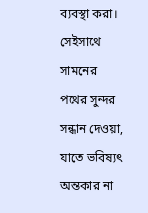ব্যবস্থা করা। সেইসাথে সামনের পথের সুন্দর সন্ধান দেওয়া, যাতে ভবিষ্যৎ অন্তকার না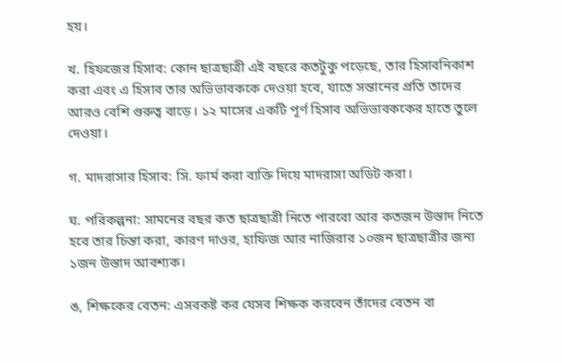হয়।

খ. হিফজের হিসাব: কোন ছাত্রছাত্রী এই বছরে কতটুকু পড়েছে, তার হিসাবনিকাশ করা এবং এ হিসাব তার অভিভাবককে দেওয়া হবে, যাতে সন্তানের প্রতি তাদের আরও বেশি গুরুত্ব বাড়ে। ১২ মাসের একটি পূর্ণ হিসাব অভিভাবককের হাতে তুলে দেওয়া।

গ. মাদরাসার হিসাব: সি. ফার্ম করা ব্যক্তি দিয়ে মাদরাসা অডিট করা।

ঘ. পরিকল্পনা: সামনের বছর কত ছাত্রছাত্রী নিতে পারবো আর কতজন উস্তাদ নিতে হবে তার চিন্তা করা, কারণ দাওর, হাফিজ আর নাজিরার ১০জন ছাত্রছাত্রীর জন্য ১জন উস্তাদ আবশ্যক।

ঙ, শিক্ষকের বেতন: এসবকষ্ট কর যেসব শিক্ষক করবেন তাঁদের বেতন বা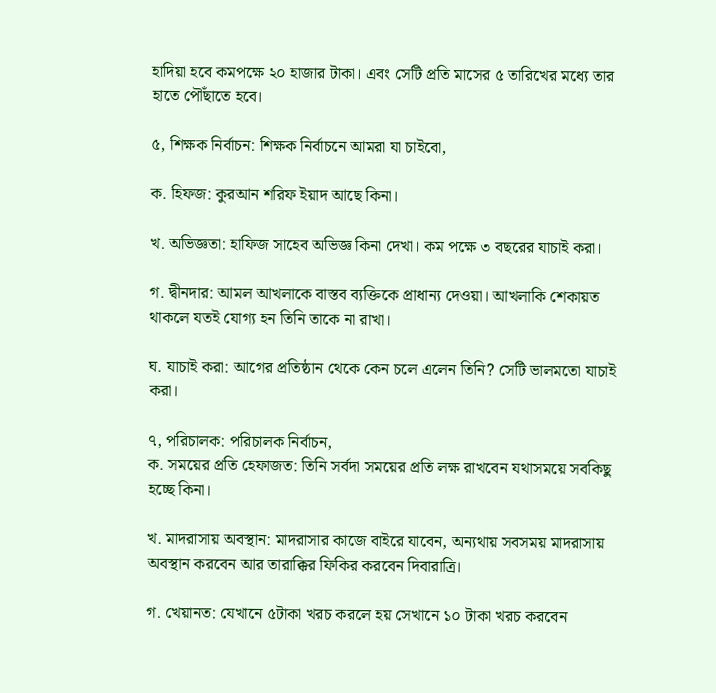হাদিয়া হবে কমপক্ষে ২০ হাজার টাকা। এবং সেটি প্রতি মাসের ৫ তারিখের মধ্যে তার হাতে পৌঁছাতে হবে।

৫, শিক্ষক নির্বাচন: শিক্ষক নির্বাচনে আমরা যা চাইবো,

ক. হিফজ: কুরআন শরিফ ইয়াদ আছে কিনা।

খ. অভিজ্ঞতা: হাফিজ সাহেব অভিজ্ঞ কিনা দেখা। কম পক্ষে ৩ বছরের যাচাই করা।

গ. দ্বীনদার: আমল আখলাকে বাস্তব ব্যক্তিকে প্রাধান্য দেওয়া। আখলাকি শেকায়ত থাকলে যতই যোগ্য হন তিনি তাকে না রাখা।

ঘ. যাচাই করা: আগের প্রতিষ্ঠান থেকে কেন চলে এলেন তিনি? সেটি ভালমতো যাচাই করা।

৭, পরিচালক: পরিচালক নির্বাচন,
ক. সময়ের প্রতি হেফাজত: তিনি সর্বদা সময়ের প্রতি লক্ষ রাখবেন যথাসময়ে সবকিছু হচ্ছে কিনা।

খ. মাদরাসায় অবস্থান: মাদরাসার কাজে বাইরে যাবেন, অন্যথায় সবসময় মাদরাসায় অবস্থান করবেন আর তারাক্কির ফিকির করবেন দিবারাত্রি।

গ. খেয়ানত: যেখানে ৫টাকা খরচ করলে হয় সেখানে ১০ টাকা খরচ করবেন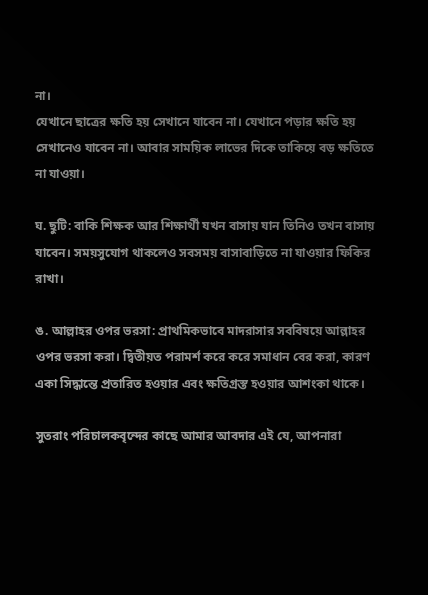না।
যেখানে ছাত্রের ক্ষতি হয় সেখানে যাবেন না। যেখানে পড়ার ক্ষতি হয় সেখানেও যাবেন না। আবার সাময়িক লাভের দিকে তাকিয়ে বড় ক্ষতিতে না যাওয়া।

ঘ. ছুটি: বাকি শিক্ষক আর শিক্ষার্থী যখন বাসায় যান তিনিও তখন বাসায় যাবেন। সময়সুযোগ থাকলেও সবসময় বাসাবাড়িতে না যাওয়ার ফিকির রাখা।

ঙ. আল্লাহর ওপর ভরসা: প্রাথমিকভাবে মাদরাসার সববিষয়ে আল্লাহর ওপর ভরসা করা। দ্বিতীয়ত পরামর্শ করে করে সমাধান বের করা, কারণ একা সিদ্ধান্তে প্রতারিত হওয়ার এবং ক্ষতিগ্রস্ত হওয়ার আশংকা থাকে।

সুতরাং পরিচালকবৃন্দের কাছে আমার আবদার এই যে, আপনারা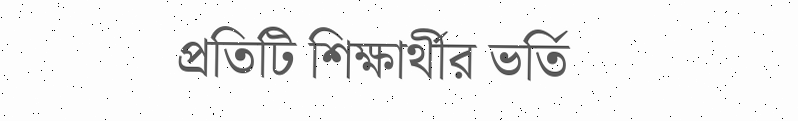প্রতিটি শিক্ষার্থীর ভর্তি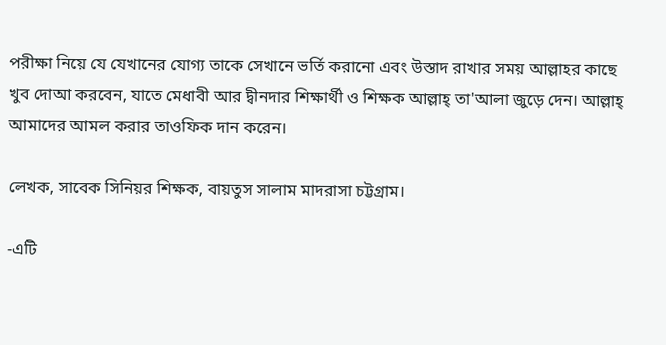পরীক্ষা নিয়ে যে যেখানের যোগ্য তাকে সেখানে ভর্তি করানো এবং উস্তাদ রাখার সময় আল্লাহর কাছে খুব দোআ করবেন, যাতে মেধাবী আর দ্বীনদার শিক্ষার্থী ও শিক্ষক আল্লাহ্‌ তা'আলা জুড়ে দেন। আল্লাহ্‌ আমাদের আমল করার তাওফিক দান করেন।

লেখক, সাবেক সিনিয়র শিক্ষক, বায়তুস সালাম মাদরাসা চট্টগ্রাম।

-এটি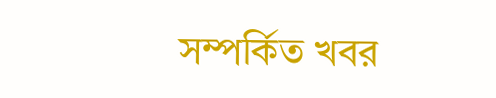সম্পর্কিত খবর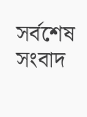সর্বশেষ সংবাদ